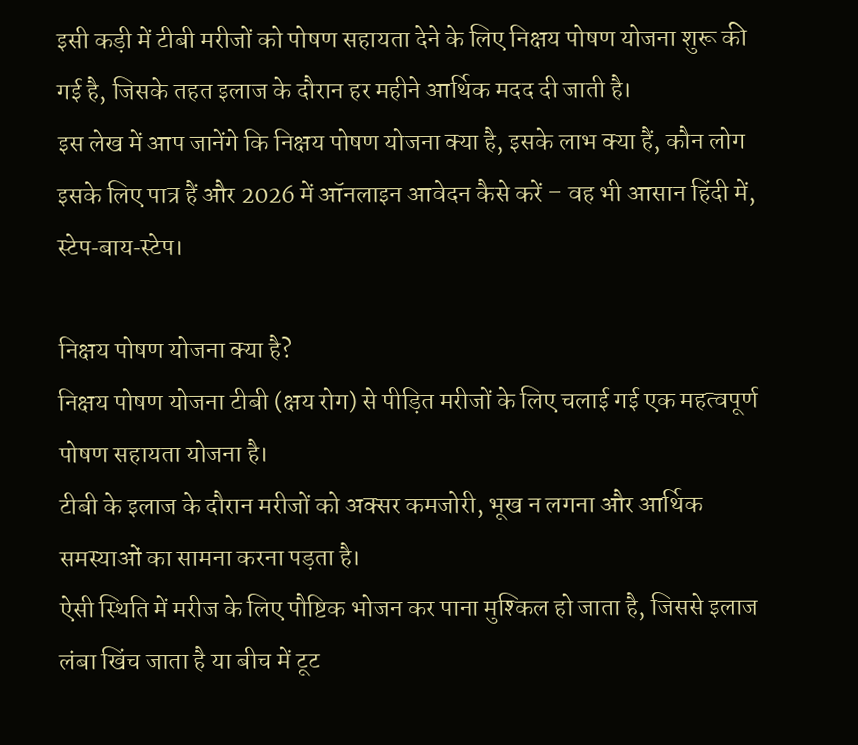इसी कड़ी में टीबी मरीजों को पोषण सहायता देने के लिए निक्षय पोषण योजना शुरू की गई है, जिसके तहत इलाज के दौरान हर महीने आर्थिक मदद दी जाती है।
इस लेख में आप जानेंगे कि निक्षय पोषण योजना क्या है, इसके लाभ क्या हैं, कौन लोग इसके लिए पात्र हैं और 2026 में ऑनलाइन आवेदन कैसे करें – वह भी आसान हिंदी में, स्टेप‑बाय‑स्टेप।

निक्षय पोषण योजना क्या है?
निक्षय पोषण योजना टीबी (क्षय रोग) से पीड़ित मरीजों के लिए चलाई गई एक महत्वपूर्ण पोषण सहायता योजना है।
टीबी के इलाज के दौरान मरीजों को अक्सर कमजोरी, भूख न लगना और आर्थिक समस्याओं का सामना करना पड़ता है।
ऐसी स्थिति में मरीज के लिए पौष्टिक भोजन कर पाना मुश्किल हो जाता है, जिससे इलाज लंबा खिंच जाता है या बीच में टूट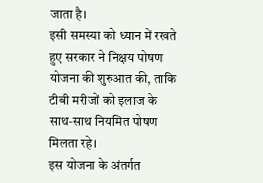जाता है।
इसी समस्या को ध्यान में रखते हुए सरकार ने निक्षय पोषण योजना की शुरुआत की, ताकि टीबी मरीजों को इलाज के साथ‑साथ नियमित पोषण मिलता रहे।
इस योजना के अंतर्गत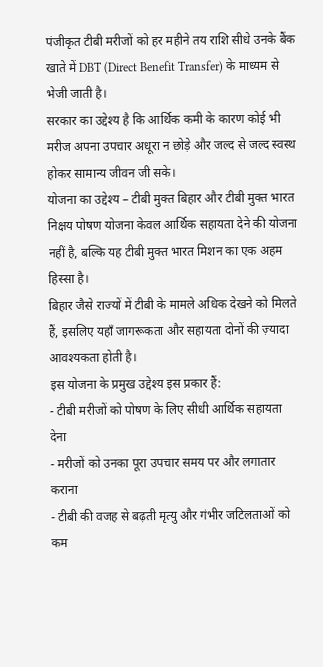पंजीकृत टीबी मरीजों को हर महीने तय राशि सीधे उनके बैंक खाते में DBT (Direct Benefit Transfer) के माध्यम से भेजी जाती है।
सरकार का उद्देश्य है कि आर्थिक कमी के कारण कोई भी मरीज अपना उपचार अधूरा न छोड़े और जल्द से जल्द स्वस्थ होकर सामान्य जीवन जी सके।
योजना का उद्देश्य – टीबी मुक्त बिहार और टीबी मुक्त भारत
निक्षय पोषण योजना केवल आर्थिक सहायता देने की योजना नहीं है, बल्कि यह टीबी मुक्त भारत मिशन का एक अहम हिस्सा है।
बिहार जैसे राज्यों में टीबी के मामले अधिक देखने को मिलते हैं, इसलिए यहाँ जागरूकता और सहायता दोनों की ज़्यादा आवश्यकता होती है।
इस योजना के प्रमुख उद्देश्य इस प्रकार हैं:
- टीबी मरीजों को पोषण के लिए सीधी आर्थिक सहायता देना
- मरीजों को उनका पूरा उपचार समय पर और लगातार कराना
- टीबी की वजह से बढ़ती मृत्यु और गंभीर जटिलताओं को कम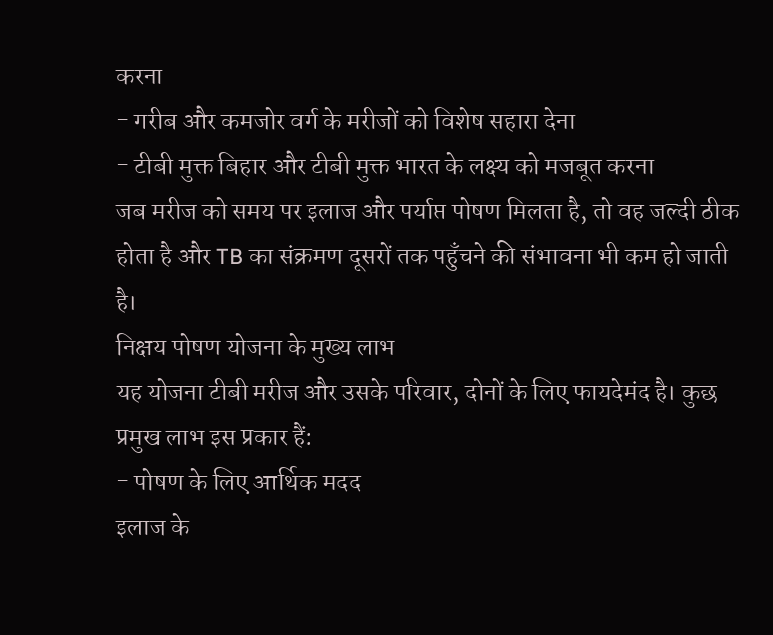करना
- गरीब और कमजोर वर्ग के मरीजों को विशेष सहारा देना
- टीबी मुक्त बिहार और टीबी मुक्त भारत के लक्ष्य को मजबूत करना
जब मरीज को समय पर इलाज और पर्याप्त पोषण मिलता है, तो वह जल्दी ठीक होता है और TB का संक्रमण दूसरों तक पहुँचने की संभावना भी कम हो जाती है।
निक्षय पोषण योजना के मुख्य लाभ
यह योजना टीबी मरीज और उसके परिवार, दोनों के लिए फायदेमंद है। कुछ प्रमुख लाभ इस प्रकार हैं:
- पोषण के लिए आर्थिक मदद
इलाज के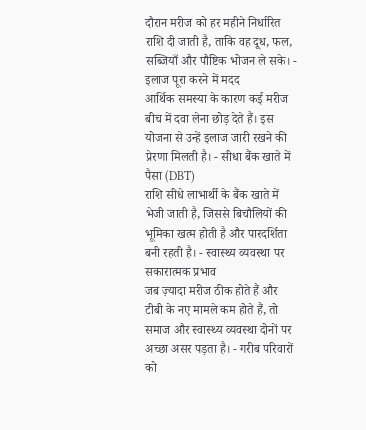दौरान मरीज को हर महीने निर्धारित राशि दी जाती है, ताकि वह दूध, फल, सब्जियाँ और पौष्टिक भोजन ले सके। - इलाज पूरा करने में मदद
आर्थिक समस्या के कारण कई मरीज बीच में दवा लेना छोड़ देते हैं। इस योजना से उन्हें इलाज जारी रखने की प्रेरणा मिलती है। - सीधा बैंक खाते में पैसा (DBT)
राशि सीधे लाभार्थी के बैंक खाते में भेजी जाती है, जिससे बिचौलियों की भूमिका खत्म होती है और पारदर्शिता बनी रहती है। - स्वास्थ्य व्यवस्था पर सकारात्मक प्रभाव
जब ज़्यादा मरीज ठीक होते हैं और टीबी के नए मामले कम होते हैं, तो समाज और स्वास्थ्य व्यवस्था दोनों पर अच्छा असर पड़ता है। - गरीब परिवारों को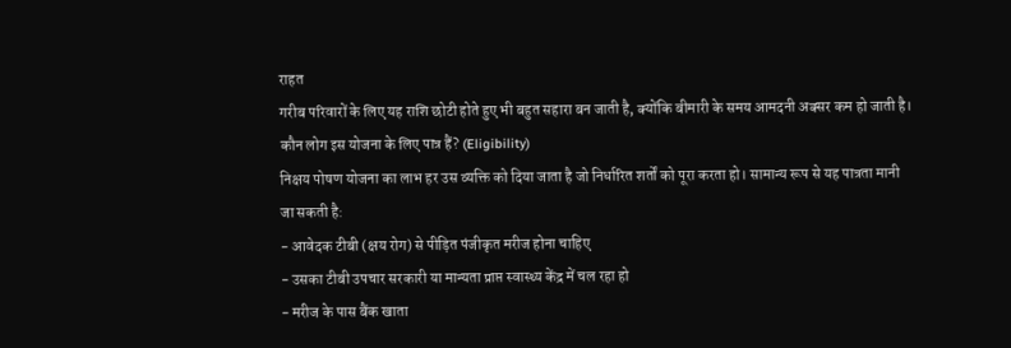राहत
गरीब परिवारों के लिए यह राशि छोटी होते हुए भी बहुत सहारा बन जाती है, क्योंकि बीमारी के समय आमदनी अक्सर कम हो जाती है।
कौन लोग इस योजना के लिए पात्र हैं? (Eligibility)
निक्षय पोषण योजना का लाभ हर उस व्यक्ति को दिया जाता है जो निर्धारित शर्तों को पूरा करता हो। सामान्य रूप से यह पात्रता मानी जा सकती है:
- आवेदक टीबी (क्षय रोग) से पीड़ित पंजीकृत मरीज होना चाहिए
- उसका टीबी उपचार सरकारी या मान्यता प्राप्त स्वास्थ्य केंद्र में चल रहा हो
- मरीज के पास बैंक खाता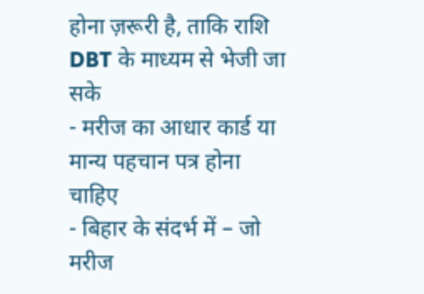होना ज़रूरी है, ताकि राशि DBT के माध्यम से भेजी जा सके
- मरीज का आधार कार्ड या मान्य पहचान पत्र होना चाहिए
- बिहार के संदर्भ में – जो मरीज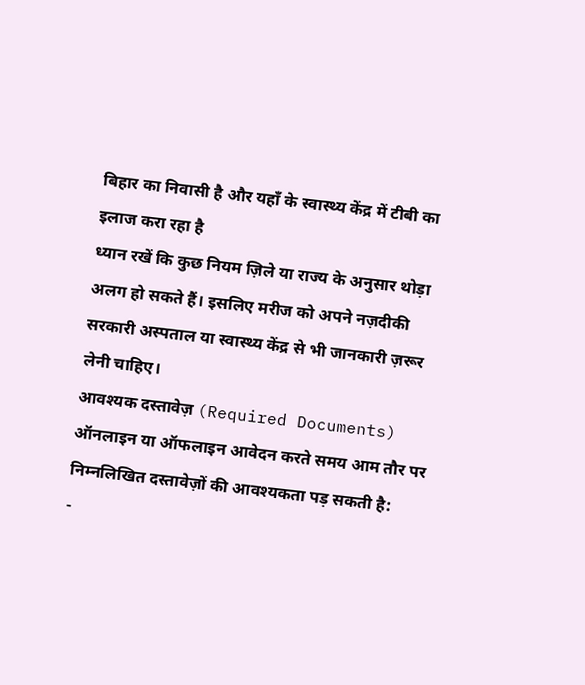बिहार का निवासी है और यहाँ के स्वास्थ्य केंद्र में टीबी का इलाज करा रहा है
ध्यान रखें कि कुछ नियम ज़िले या राज्य के अनुसार थोड़ा अलग हो सकते हैं। इसलिए मरीज को अपने नज़दीकी सरकारी अस्पताल या स्वास्थ्य केंद्र से भी जानकारी ज़रूर लेनी चाहिए।
आवश्यक दस्तावेज़ (Required Documents)
ऑनलाइन या ऑफलाइन आवेदन करते समय आम तौर पर निम्नलिखित दस्तावेज़ों की आवश्यकता पड़ सकती है:
-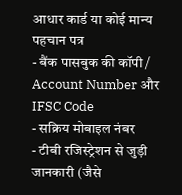आधार कार्ड या कोई मान्य पहचान पत्र
- बैंक पासबुक की कॉपी / Account Number और IFSC Code
- सक्रिय मोबाइल नंबर
- टीबी रजिस्ट्रेशन से जुड़ी जानकारी (जैसे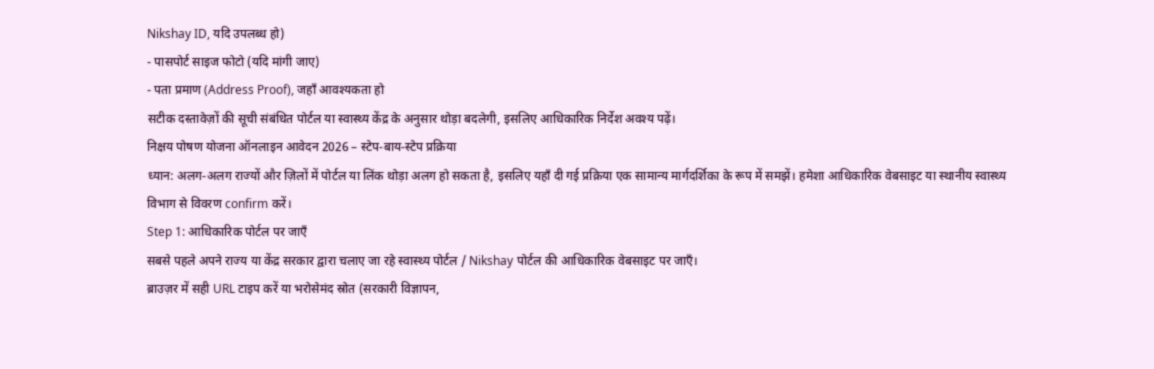Nikshay ID, यदि उपलब्ध हो)
- पासपोर्ट साइज फोटो (यदि मांगी जाए)
- पता प्रमाण (Address Proof), जहाँ आवश्यकता हो
सटीक दस्तावेज़ों की सूची संबंधित पोर्टल या स्वास्थ्य केंद्र के अनुसार थोड़ा बदलेगी, इसलिए आधिकारिक निर्देश अवश्य पढ़ें।
निक्षय पोषण योजना ऑनलाइन आवेदन 2026 – स्टेप‑बाय‑स्टेप प्रक्रिया
ध्यान: अलग‑अलग राज्यों और ज़िलों में पोर्टल या लिंक थोड़ा अलग हो सकता है, इसलिए यहाँ दी गई प्रक्रिया एक सामान्य मार्गदर्शिका के रूप में समझें। हमेशा आधिकारिक वेबसाइट या स्थानीय स्वास्थ्य विभाग से विवरण confirm करें।
Step 1: आधिकारिक पोर्टल पर जाएँ
सबसे पहले अपने राज्य या केंद्र सरकार द्वारा चलाए जा रहे स्वास्थ्य पोर्टल / Nikshay पोर्टल की आधिकारिक वेबसाइट पर जाएँ।
ब्राउज़र में सही URL टाइप करें या भरोसेमंद स्रोत (सरकारी विज्ञापन,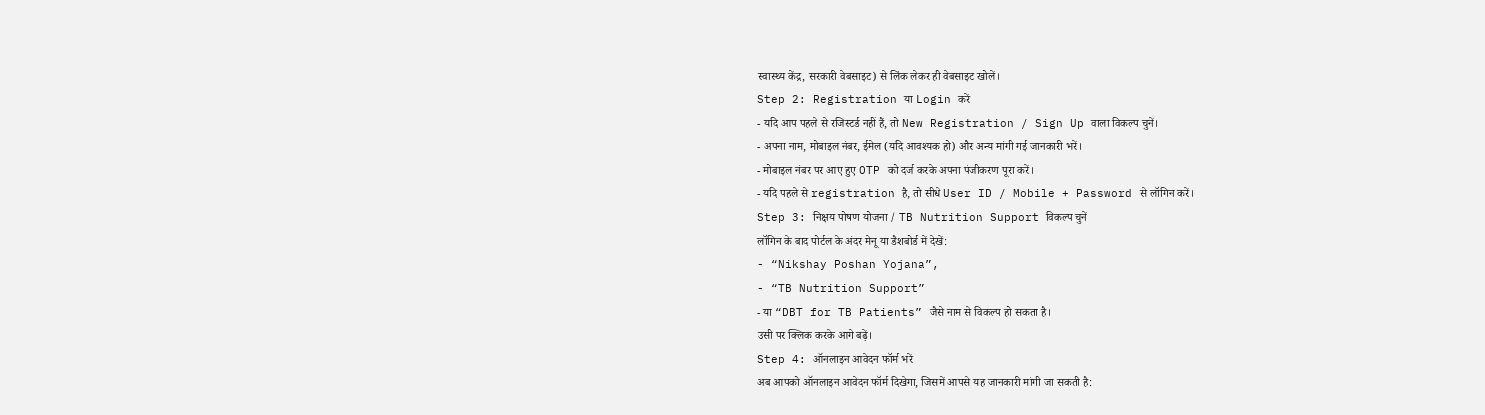स्वास्थ्य केंद्र, सरकारी वेबसाइट) से लिंक लेकर ही वेबसाइट खोलें।
Step 2: Registration या Login करें
- यदि आप पहले से रजिस्टर्ड नहीं हैं, तो New Registration / Sign Up वाला विकल्प चुनें।
- अपना नाम, मोबाइल नंबर, ईमेल (यदि आवश्यक हो) और अन्य मांगी गई जानकारी भरें।
- मोबाइल नंबर पर आए हुए OTP को दर्ज करके अपना पंजीकरण पूरा करें।
- यदि पहले से registration है, तो सीधे User ID / Mobile + Password से लॉगिन करें।
Step 3: निक्षय पोषण योजना / TB Nutrition Support विकल्प चुनें
लॉगिन के बाद पोर्टल के अंदर मेनू या डैशबोर्ड में देखें:
- “Nikshay Poshan Yojana”,
- “TB Nutrition Support”
- या “DBT for TB Patients” जैसे नाम से विकल्प हो सकता है।
उसी पर क्लिक करके आगे बढ़ें।
Step 4: ऑनलाइन आवेदन फॉर्म भरें
अब आपको ऑनलाइन आवेदन फॉर्म दिखेगा, जिसमें आपसे यह जानकारी मांगी जा सकती है: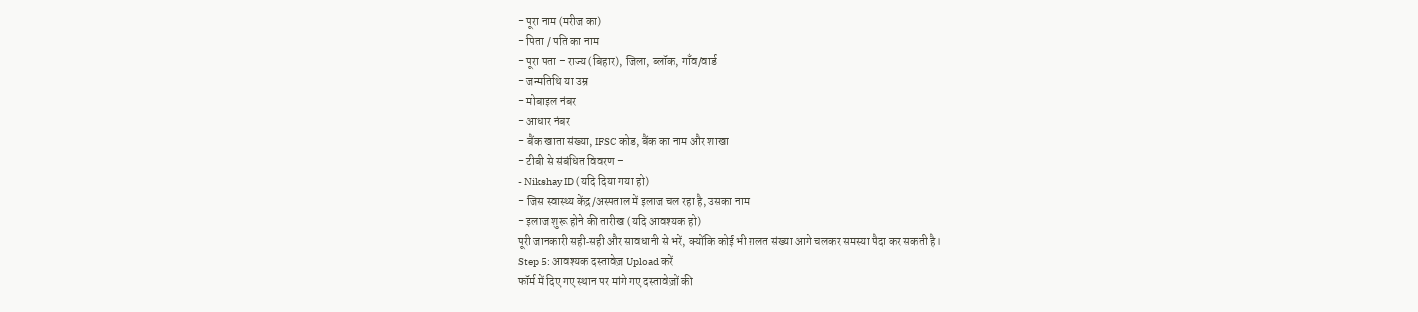- पूरा नाम (मरीज का)
- पिता / पति का नाम
- पूरा पता – राज्य (बिहार), जिला, ब्लॉक, गाँव/वार्ड
- जन्मतिथि या उम्र
- मोबाइल नंबर
- आधार नंबर
- बैंक खाता संख्या, IFSC कोड, बैंक का नाम और शाखा
- टीबी से संबंधित विवरण –
- Nikshay ID (यदि दिया गया हो)
- जिस स्वास्थ्य केंद्र/अस्पताल में इलाज चल रहा है, उसका नाम
- इलाज शुरू होने की तारीख (यदि आवश्यक हो)
पूरी जानकारी सही‑सही और सावधानी से भरें, क्योंकि कोई भी ग़लत संख्या आगे चलकर समस्या पैदा कर सकती है।
Step 5: आवश्यक दस्तावेज़ Upload करें
फॉर्म में दिए गए स्थान पर मांगे गए दस्तावेज़ों की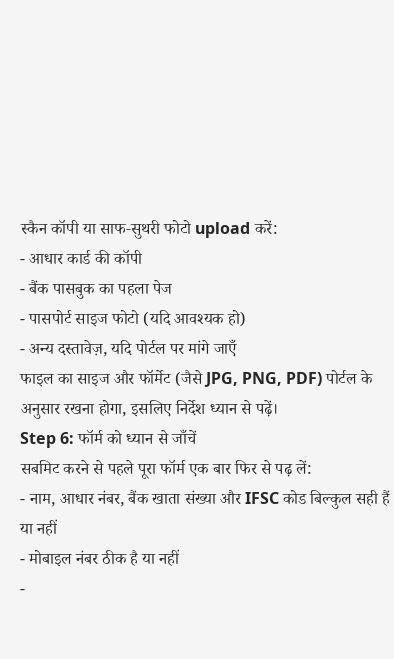स्कैन कॉपी या साफ‑सुथरी फोटो upload करें:
- आधार कार्ड की कॉपी
- बैंक पासबुक का पहला पेज
- पासपोर्ट साइज फोटो (यदि आवश्यक हो)
- अन्य दस्तावेज़, यदि पोर्टल पर मांगे जाएँ
फाइल का साइज और फॉर्मेट (जैसे JPG, PNG, PDF) पोर्टल के अनुसार रखना होगा, इसलिए निर्देश ध्यान से पढ़ें।
Step 6: फॉर्म को ध्यान से जाँचें
सबमिट करने से पहले पूरा फॉर्म एक बार फिर से पढ़ लें:
- नाम, आधार नंबर, बैंक खाता संख्या और IFSC कोड बिल्कुल सही हैं या नहीं
- मोबाइल नंबर ठीक है या नहीं
-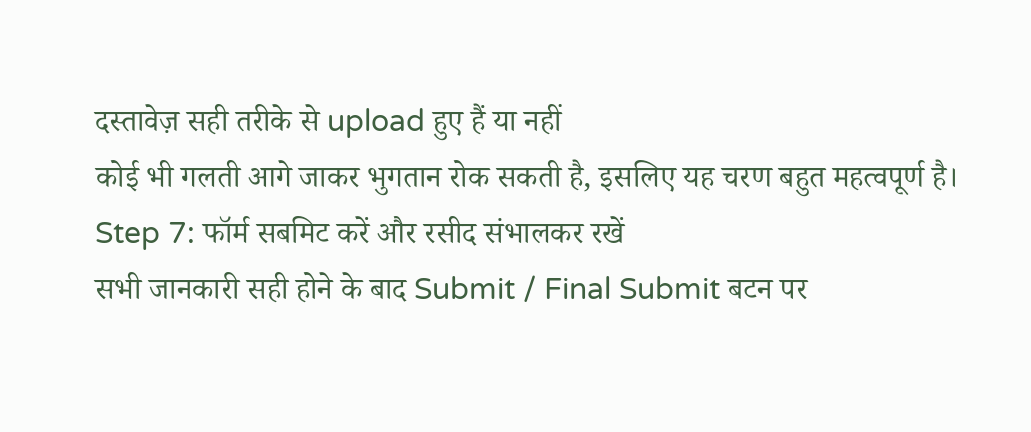दस्तावेज़ सही तरीके से upload हुए हैं या नहीं
कोई भी गलती आगे जाकर भुगतान रोक सकती है, इसलिए यह चरण बहुत महत्वपूर्ण है।
Step 7: फॉर्म सबमिट करें और रसीद संभालकर रखें
सभी जानकारी सही होने के बाद Submit / Final Submit बटन पर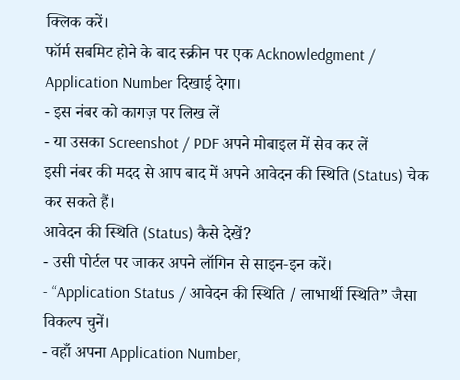क्लिक करें।
फॉर्म सबमिट होने के बाद स्क्रीन पर एक Acknowledgment / Application Number दिखाई देगा।
- इस नंबर को कागज़ पर लिख लें
- या उसका Screenshot / PDF अपने मोबाइल में सेव कर लें
इसी नंबर की मदद से आप बाद में अपने आवेदन की स्थिति (Status) चेक कर सकते हैं।
आवेदन की स्थिति (Status) कैसे देखें?
- उसी पोर्टल पर जाकर अपने लॉगिन से साइन‑इन करें।
- “Application Status / आवेदन की स्थिति / लाभार्थी स्थिति” जैसा विकल्प चुनें।
- वहाँ अपना Application Number,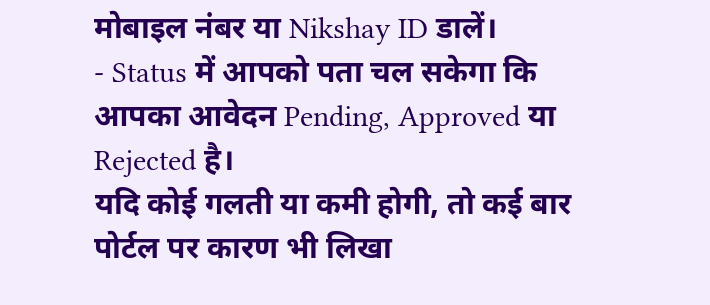मोबाइल नंबर या Nikshay ID डालें।
- Status में आपको पता चल सकेगा कि आपका आवेदन Pending, Approved या Rejected है।
यदि कोई गलती या कमी होगी, तो कई बार पोर्टल पर कारण भी लिखा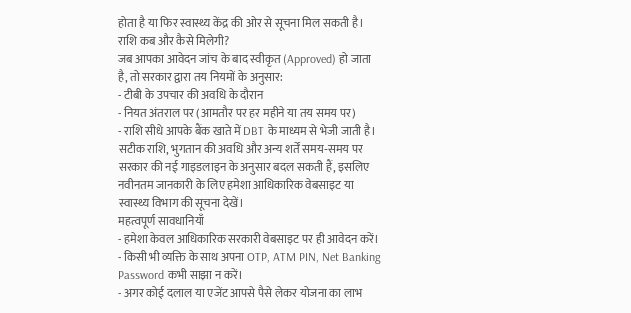होता है या फिर स्वास्थ्य केंद्र की ओर से सूचना मिल सकती है।
राशि कब और कैसे मिलेगी?
जब आपका आवेदन जांच के बाद स्वीकृत (Approved) हो जाता है, तो सरकार द्वारा तय नियमों के अनुसार:
- टीबी के उपचार की अवधि के दौरान
- नियत अंतराल पर (आमतौर पर हर महीने या तय समय पर)
- राशि सीधे आपके बैंक खाते में DBT के माध्यम से भेजी जाती है।
सटीक राशि, भुगतान की अवधि और अन्य शर्तें समय‑समय पर सरकार की नई गाइडलाइन के अनुसार बदल सकती हैं, इसलिए नवीनतम जानकारी के लिए हमेशा आधिकारिक वेबसाइट या स्वास्थ्य विभाग की सूचना देखें।
महत्वपूर्ण सावधानियाँ
- हमेशा केवल आधिकारिक सरकारी वेबसाइट पर ही आवेदन करें।
- किसी भी व्यक्ति के साथ अपना OTP, ATM PIN, Net Banking Password कभी साझा न करें।
- अगर कोई दलाल या एजेंट आपसे पैसे लेकर योजना का लाभ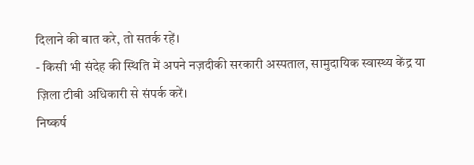दिलाने की बात करे, तो सतर्क रहें।
- किसी भी संदेह की स्थिति में अपने नज़दीकी सरकारी अस्पताल, सामुदायिक स्वास्थ्य केंद्र या ज़िला टीबी अधिकारी से संपर्क करें।
निष्कर्ष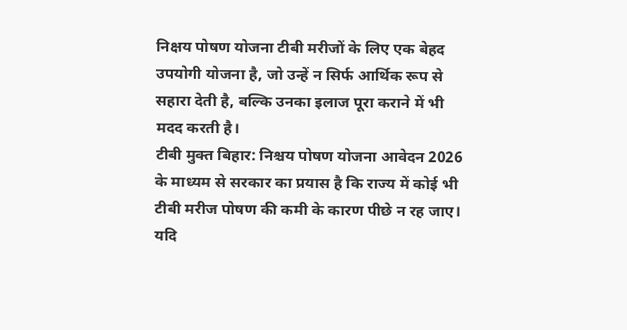निक्षय पोषण योजना टीबी मरीजों के लिए एक बेहद उपयोगी योजना है, जो उन्हें न सिर्फ आर्थिक रूप से सहारा देती है, बल्कि उनका इलाज पूरा कराने में भी मदद करती है।
टीबी मुक्त बिहार: निश्चय पोषण योजना आवेदन 2026 के माध्यम से सरकार का प्रयास है कि राज्य में कोई भी टीबी मरीज पोषण की कमी के कारण पीछे न रह जाए।
यदि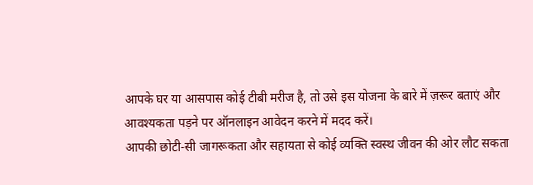आपके घर या आसपास कोई टीबी मरीज है, तो उसे इस योजना के बारे में ज़रूर बताएं और आवश्यकता पड़ने पर ऑनलाइन आवेदन करने में मदद करें।
आपकी छोटी‑सी जागरूकता और सहायता से कोई व्यक्ति स्वस्थ जीवन की ओर लौट सकता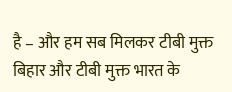है – और हम सब मिलकर टीबी मुक्त बिहार और टीबी मुक्त भारत के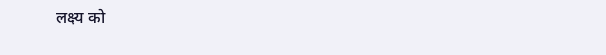लक्ष्य को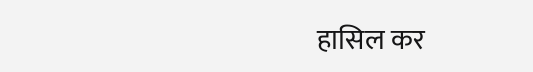हासिल कर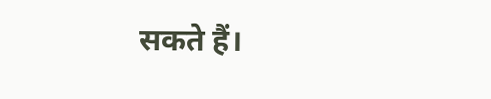सकते हैं।